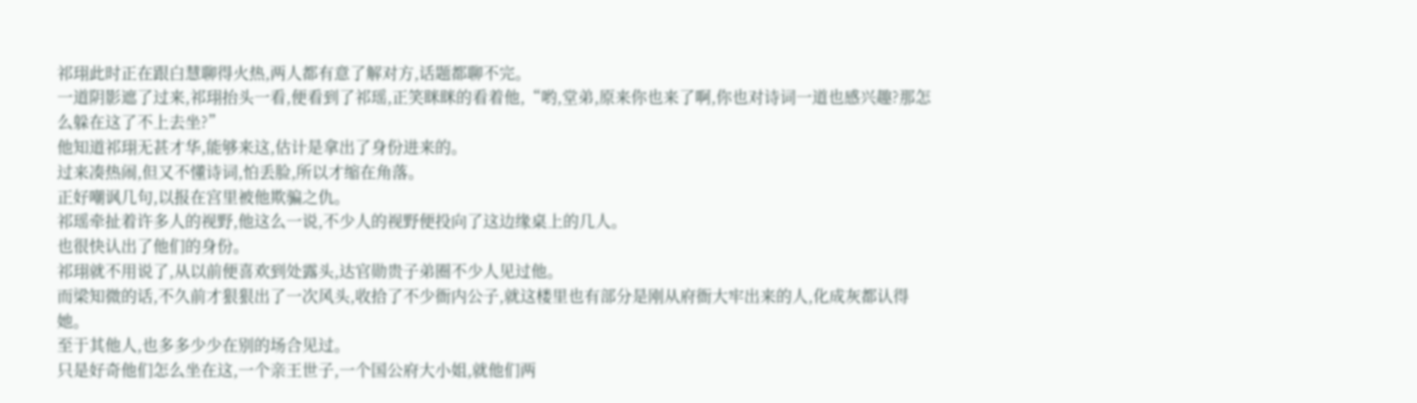祁珝此时正在跟白慧聊得火热,两人都有意了解对方,话题都聊不完。
一道阴影遮了过来,祁珝抬头一看,便看到了祁瑶,正笑眯眯的看着他,“哟,堂弟,原来你也来了啊,你也对诗词一道也感兴趣?那怎么躲在这了不上去坐?”
他知道祁珝无甚才华,能够来这,估计是拿出了身份进来的。
过来凑热闹,但又不懂诗词,怕丢脸,所以才缩在角落。
正好嘲讽几句,以报在宫里被他欺骗之仇。
祁瑶牵扯着许多人的视野,他这么一说,不少人的视野便投向了这边缘桌上的几人。
也很快认出了他们的身份。
祁珝就不用说了,从以前便喜欢到处露头,达官勋贵子弟圈不少人见过他。
而梁知微的话,不久前才狠狠出了一次风头,收拾了不少衙内公子,就这楼里也有部分是刚从府衙大牢出来的人,化成灰都认得她。
至于其他人,也多多少少在别的场合见过。
只是好奇他们怎么坐在这,一个亲王世子,一个国公府大小姐,就他们两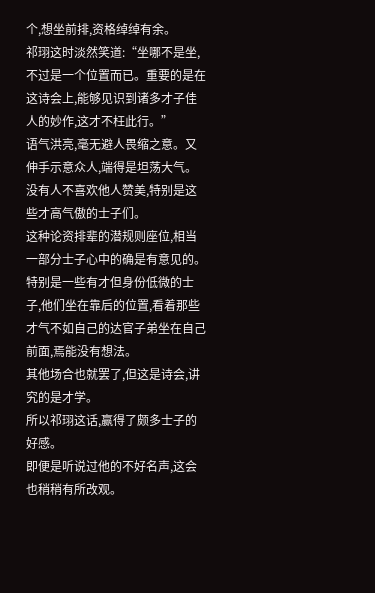个,想坐前排,资格绰绰有余。
祁珝这时淡然笑道:“坐哪不是坐,不过是一个位置而已。重要的是在这诗会上,能够见识到诸多才子佳人的妙作,这才不枉此行。”
语气洪亮,毫无避人畏缩之意。又伸手示意众人,端得是坦荡大气。
没有人不喜欢他人赞美,特别是这些才高气傲的士子们。
这种论资排辈的潜规则座位,相当一部分士子心中的确是有意见的。
特别是一些有才但身份低微的士子,他们坐在靠后的位置,看着那些才气不如自己的达官子弟坐在自己前面,焉能没有想法。
其他场合也就罢了,但这是诗会,讲究的是才学。
所以祁珝这话,赢得了颇多士子的好感。
即便是听说过他的不好名声,这会也稍稍有所改观。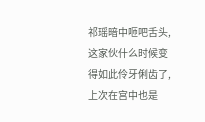祁瑶暗中咂吧舌头,这家伙什么时候变得如此伶牙俐齿了,上次在宫中也是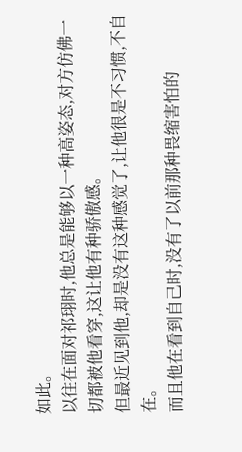如此。
以往在面对祁珝时,他总是能够以一种高姿态,对方仿佛一切都被他看穿,这让他有种骄傲感。
但最近见到他,却是没有这种感觉了,让他很是不习惯,不自在。
而且他在看到自己时,没有了以前那种畏缩害怕的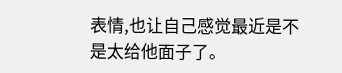表情,也让自己感觉最近是不是太给他面子了。